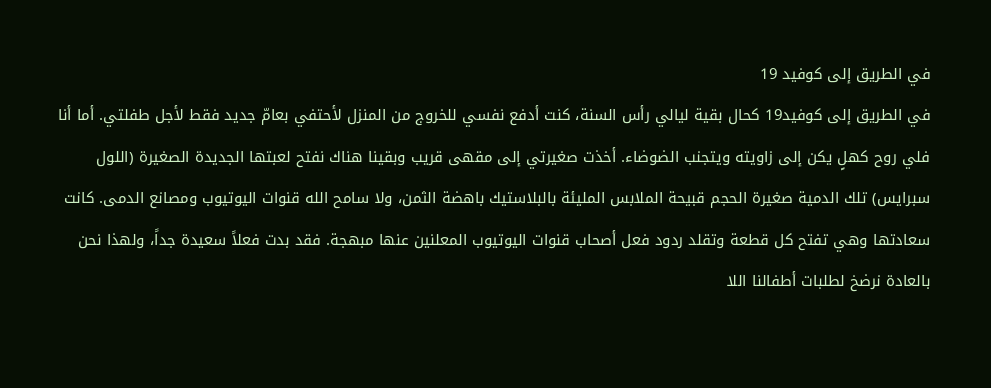في الطريق إلى كوفيد 19
في الطريق إلى كوفيد19 كحال بقية ليالي رأس السنة، كنت أدفع نفسي للخروج من المنزل لأحتفي بعامّ جديد فقط لأجل طفلتي. أما أنا فلي روح كهلٍ يكن إلى زاويته ويتجنب الضوضاء. أخذت صغيرتي إلى مقهى قريب وبقينا هناك نفتح لعبتها الجديدة الصغيرة (اللول سبرايس) تلك الدمية صغيرة الحجم قبيحة الملابس المليئة بالبلاستيك باهضة الثمن، ولا سامح الله قنوات اليوتيوب ومصانع الدمى. كانت سعادتها وهي تفتح كل قطعة وتقلد ردود فعل أصحاب قنوات اليوتيوب المعلنين عنها مبهجة. فقد بدت فعلاً سعيدة جداً، ولهذا نحن بالعادة نرضخ لطلبات أطفالنا اللا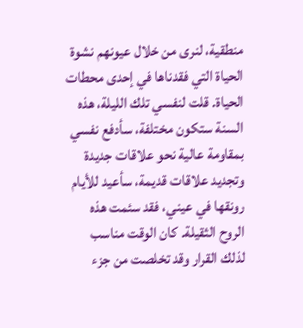منطقية، لنرى من خلال عيونهم نشوة الحياة التي فقدناها في إحدى محطات الحياة. قلت لنفسي تلك الليلة، هذه السنة ستكون مختلفة، سأدفع نفسي بمقاومة عالية نحو علاقات جديدة وتجديد علاقات قديمة، سأعيد للأيام رونقها في عيني، فقد سئمت هذه الروح الثقيلة. كان الوقت مناسب لذلك القرار وقد تخلصت من جزء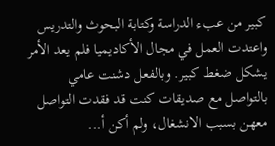كبير من عبء الدراسة وكتابة البحوث والتدريس واعتدت العمل في مجال الأكاديميا فلم يعد الأمر يشكل ضغط كبير. وبالفعل دشنت عامي بالتواصل مع صديقات كنت قد فقدت التواصل معهن بسبب الانشغال، ولم أكن أ...